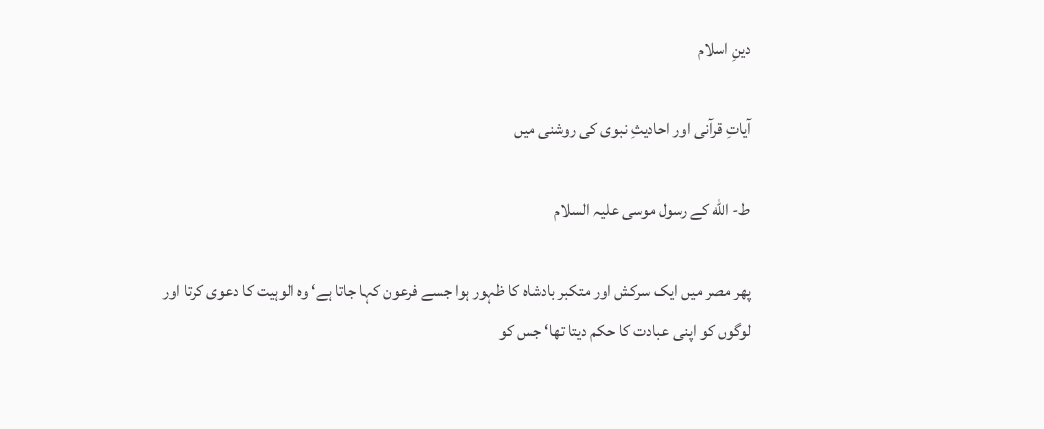دینِ اسلام

آیاتِ قرآنی اور احادیثِ نبوی کی روشنی میں

ط- الله كے رسول موسی علیہ السلام

پھر مصر میں ایک سرکش اور متکبر بادشاہ کا ظہور ہوا جسے فرعون کہا جاتا ہے‘ وہ الوہیت کا دعوی کرتا اور لوگوں کو اپنی عبادت کا حکم دیتا تھا‘ جس کو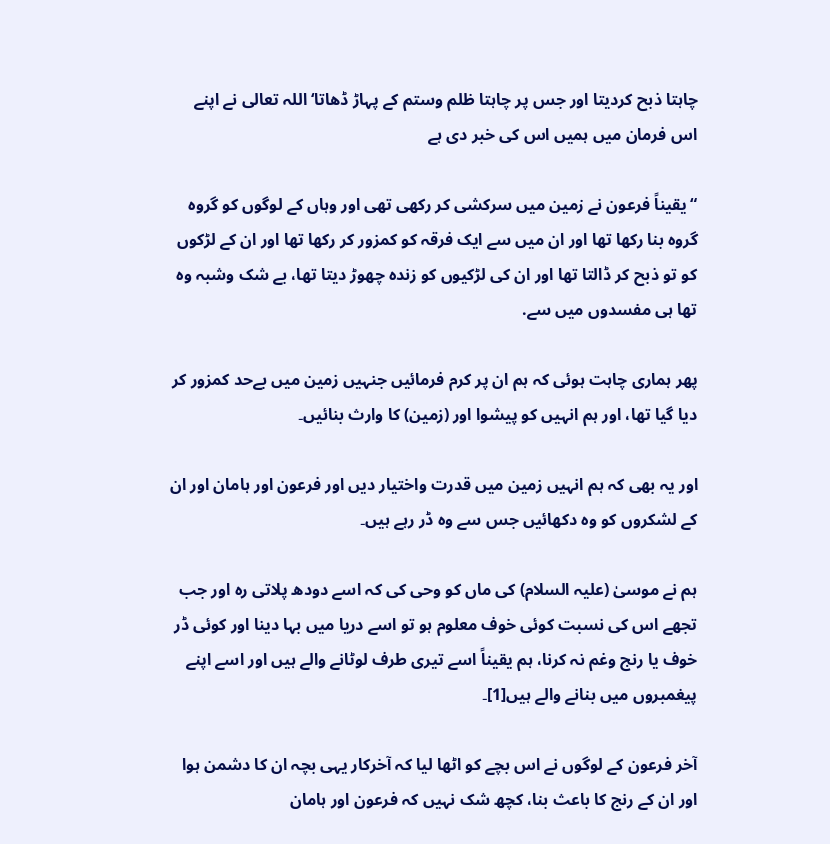چاہتا ذبح کردیتا اور جس پر چاہتا ظلم وستم کے پہاڑ ڈھاتا‘ اللہ تعالی نے اپنے اس فرمان میں ہمیں اس کی خبر دی ہے

“یقیناً فرعون نے زمین میں سرکشی کر رکھی تھی اور وہاں کے لوگوں کو گروه گروه بنا رکھا تھا اور ان میں سے ایک فرقہ کو کمزور کر رکھا تھا اور ان کے لڑکوں کو تو ذبح کر ڈالتا تھا اور ان کی لڑکیوں کو زنده چھوڑ دیتا تھا، بے شک وشبہ وه تھا ہی مفسدوں میں سے.

پھر ہماری چاہت ہوئی کہ ہم ان پر کرم فرمائیں جنہیں زمین میں بےحد کمزور کر دیا گیا تھا، اور ہم انہیں کو پیشوا اور (زمین) کا وارث بنائیں۔

اور یہ بھی کہ ہم انہیں زمین میں قدرت واختیار دیں اور فرعون اور ہامان اور ان کے لشکروں کو وه دکھائیں جس سے وه ڈر رہے ہیں۔

ہم نے موسیٰ (علیہ السلام) کی ماں کو وحی کی کہ اسے دودھ پلاتی ره اور جب تجھے اس کی نسبت کوئی خوف معلوم ہو تو اسے دریا میں بہا دینا اور کوئی ڈر خوف یا رنج وغم نہ کرنا، ہم یقیناً اسے تیری طرف لوٹانے والے ہیں اور اسے اپنے پیغمبروں میں بنانے والے ہیں[1]۔

آخر فرعون کے لوگوں نے اس بچے کو اٹھا لیا کہ آخرکار یہی بچہ ان کا دشمن ہوا اور ان کے رنج کا باعث بنا، کچھ شک نہیں کہ فرعون اور ہامان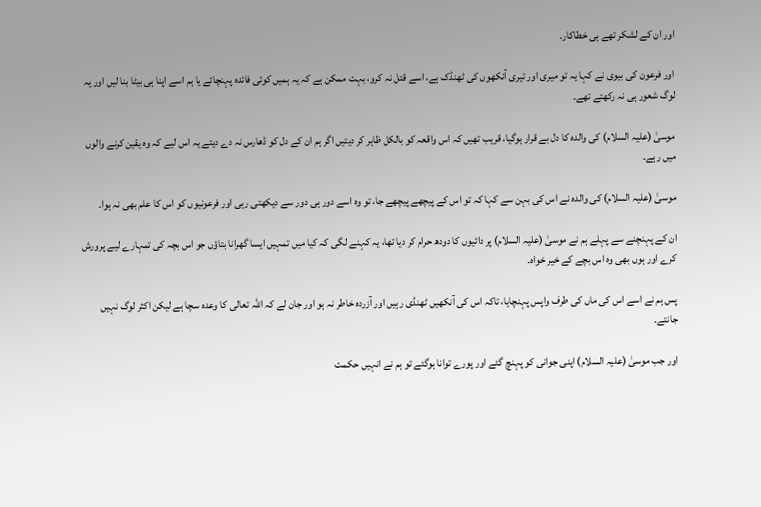اور ان کے لشکر تھے ہی خطاکار۔

اور فرعون کی بیوی نے کہا یہ تو میری اور تیری آنکھوں کی ٹھنڈک ہے، اسے قتل نہ کرو، بہت ممکن ہے کہ یہ ہمیں کوئی فائده پہنچائے یا ہم اسے اپنا ہی بیٹا بنا لیں اور یہ لوگ شعور ہی نہ رکھتے تھے۔

موسیٰ (علیہ السلام) کی والده کا دل بے قرار ہوگیا، قریب تھیں کہ اس واقعہ کو بالکل ظاہر کر دیتیں اگر ہم ان کے دل کو ڈھارس نہ دے دیتے یہ اس لیے کہ وه یقین کرنے والوں میں رہے۔

موسیٰ (علیہ السلام) کی والده نے اس کی بہن سے کہا کہ تو اس کے پیچھے پیچھے جا، تو وه اسے دور ہی دور سے دیکھتی رہی اور فرعونیوں کو اس کا علم بھی نہ ہوا۔

ان کے پہنچنے سے پہلے ہم نے موسیٰ (علیہ السلام) پر دائیوں کا دودھ حرام کر دیا تھا، یہ کہنے لگی کہ کیا میں تمہیں ایسا گھرانا بتاؤں جو اس بچہ کی تمہارے لیے پرورش کرے اور ہوں بھی وه اس بچے کے خیر خواه۔

پس ہم نے اسے اس کی ماں کی طرف واپس پہنچایا، تاکہ اس کی آنکھیں ٹھنڈی رہیں اور آزرده خاطر نہ ہو اور جان لے کہ اللہ تعالی کا وعده سچا ہے لیکن اکثر لوگ نہیں جانتے۔

اور جب موسیٰ (علیہ السلام) اپنی جوانی کو پہنچ گئے اور پورے توانا ہوگئے تو ہم نے انہیں حکمت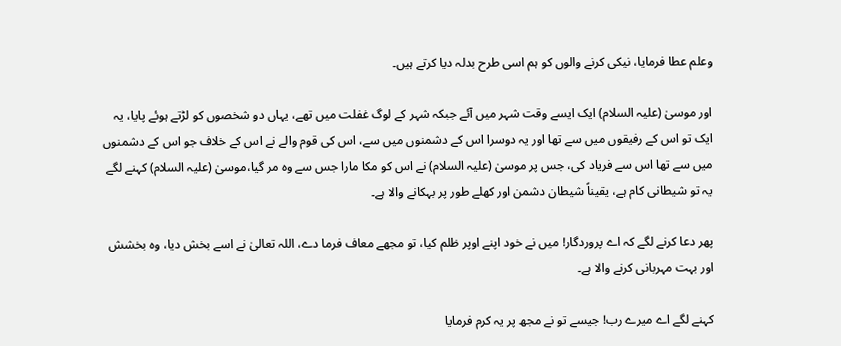وعلم عطا فرمایا، نیکی کرنے والوں کو ہم اسی طرح بدلہ دیا کرتے ہیں۔

اور موسیٰ (علیہ السلام) ایک ایسے وقت شہر میں آئے جبکہ شہر کے لوگ غفلت میں تھے، یہاں دو شخصوں کو لڑتے ہوئے پایا، یہ ایک تو اس کے رفیقوں میں سے تھا اور یہ دوسرا اس کے دشمنوں میں سے، اس کی قوم والے نے اس کے خلاف جو اس کے دشمنوں میں سے تھا اس سے فریاد کی، جس پر موسیٰ (علیہ السلام) نے اس کو مکا مارا جس سے وه مر گیا،موسیٰ (علیہ السلام) کہنے لگے یہ تو شیطانی کام ہے، یقیناً شیطان دشمن اور کھلے طور پر بہکانے والا ہے۔

پھر دعا کرنے لگے کہ اے پروردگار! میں نے خود اپنے اوپر ظلم کیا، تو مجھے معاف فرما دے، اللہ تعالیٰ نے اسے بخش دیا، وه بخشش اور بہت مہربانی کرنے والا ہے۔

کہنے لگے اے میرے رب! جیسے تو نے مجھ پر یہ کرم فرمایا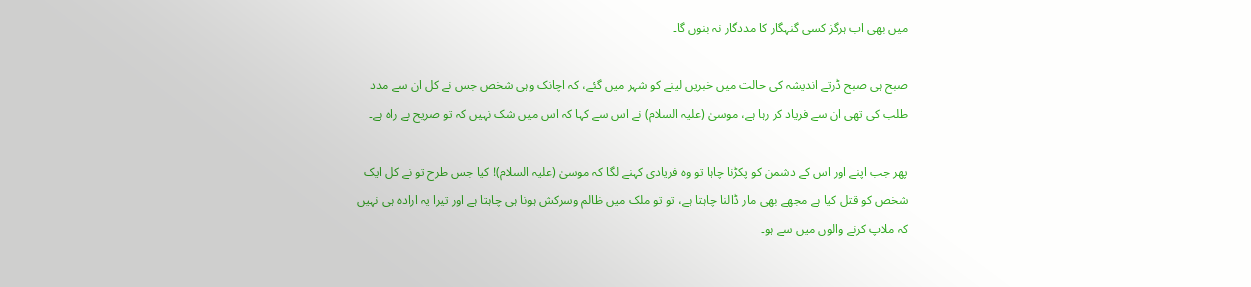میں بھی اب ہرگز کسی گنہگار کا مددگار نہ بنوں گا۔

صبح ہی صبح ڈرتے اندیشہ کی حالت میں خبریں لینے کو شہر میں گئے، کہ اچانک وہی شخص جس نے کل ان سے مدد طلب کی تھی ان سے فریاد کر رہا ہے، موسیٰ (علیہ السلام) نے اس سے کہا کہ اس میں شک نہیں کہ تو صریح بے راه ہے۔

پھر جب اپنے اور اس کے دشمن کو پکڑنا چاہا تو وه فریادی کہنے لگا کہ موسیٰ (علیہ السلام)! کیا جس طرح تو نے کل ایک شخص کو قتل کیا ہے مجھے بھی مار ڈالنا چاہتا ہے، تو تو ملک میں ظالم وسرکش ہونا ہی چاہتا ہے اور تیرا یہ اراده ہی نہیں کہ ملاپ کرنے والوں میں سے ہو۔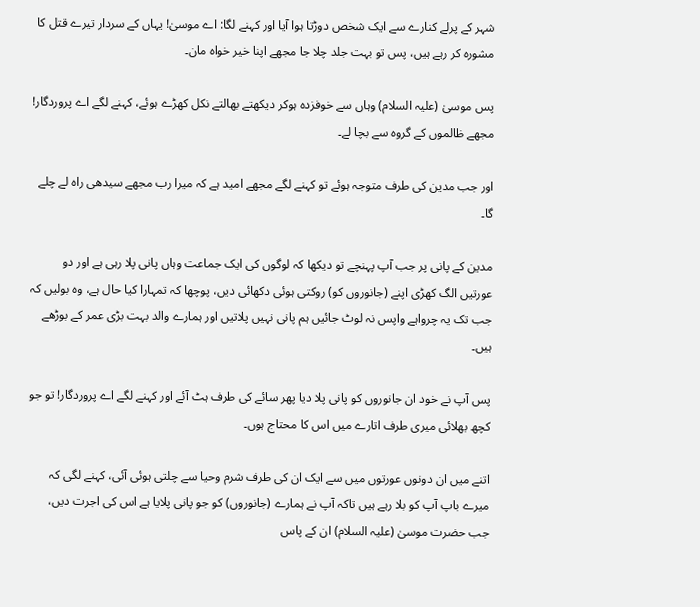شہر کے پرلے کنارے سے ایک شخص دوڑتا ہوا آیا اور کہنے لگا: اے موسیٰ! یہاں کے سردار تیرے قتل کا مشوره کر رہے ہیں، پس تو بہت جلد چلا جا مجھے اپنا خیر خواه مان۔

پس موسیٰ (علیہ السلام) وہاں سے خوفزده ہوکر دیکھتے بھالتے نکل کھڑے ہوئے، کہنے لگے اے پروردگار! مجھے ظالموں کے گروه سے بچا لے۔

اور جب مدین کی طرف متوجہ ہوئے تو کہنے لگے مجھے امید ہے کہ میرا رب مجھے سیدھی راه لے چلے گا۔

مدین کے پانی پر جب آپ پہنچے تو دیکھا کہ لوگوں کی ایک جماعت وہاں پانی پلا رہی ہے اور دو عورتیں الگ کھڑی اپنے (جانوروں کو) روکتی ہوئی دکھائی دیں، پوچھا کہ تمہارا کیا حال ہے، وه بولیں کہ جب تک یہ چرواہے واپس نہ لوٹ جائیں ہم پانی نہیں پلاتیں اور ہمارے والد بہت بڑی عمر کے بوڑھے ہیں۔

پس آپ نے خود ان جانوروں کو پانی پلا دیا پھر سائے کی طرف ہٹ آئے اور کہنے لگے اے پروردگار! تو جو کچھ بھلائی میری طرف اتارے میں اس کا محتاج ہوں۔

اتنے میں ان دونوں عورتوں میں سے ایک ان کی طرف شرم وحیا سے چلتی ہوئی آئی، کہنے لگی کہ میرے باپ آپ کو بلا رہے ہیں تاکہ آپ نے ہمارے (جانوروں) کو جو پانی پلایا ہے اس کی اجرت دیں، جب حضرت موسیٰ (علیہ السلام) ان کے پاس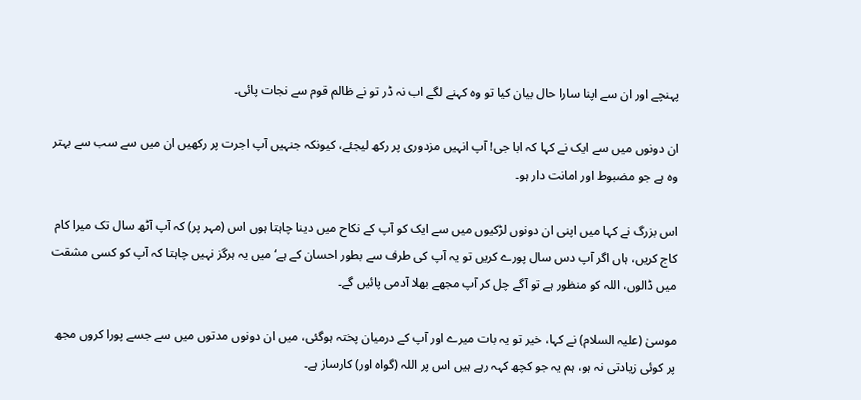پہنچے اور ان سے اپنا سارا حال بیان کیا تو وه کہنے لگے اب نہ ڈر تو نے ظالم قوم سے نجات پائی۔

ان دونوں میں سے ایک نے کہا کہ ابا جی! آپ انہیں مزدوری پر رکھ لیجئے، کیونکہ جنہیں آپ اجرت پر رکھیں ان میں سے سب سے بہتر وه ہے جو مضبوط اور امانت دار ہو۔

اس بزرگ نے کہا میں اپنی ان دونوں لڑکیوں میں سے ایک کو آپ کے نکاح میں دینا چاہتا ہوں اس (مہر پر) کہ آپ آٹھ سال تک میرا کام کاج کریں، ہاں اگر آپ دس سال پورے کریں تو یہ آپ کی طرف سے بطور احسان کے ہے‘ میں یہ ہرگز نہیں چاہتا کہ آپ کو کسی مشقت میں ڈالوں، اللہ کو منظور ہے تو آگے چل کر آپ مجھے بھلا آدمی پائیں گے۔

موسیٰ (علیہ السلام) نے کہا، خیر تو یہ بات میرے اور آپ کے درمیان پختہ ہوگئی، میں ان دونوں مدتوں میں سے جسے پورا کروں مجھ پر کوئی زیادتی نہ ہو، ہم یہ جو کچھ کہہ رہے ہیں اس پر اللہ (گواه اور) کارساز ہے۔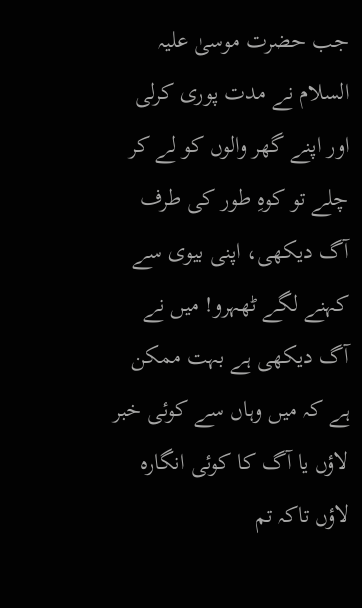جب حضرت موسیٰ علیہ السلام نے مدت پوری کرلی اور اپنے گھر والوں کو لے کر چلے تو کوهِ طور کی طرف آگ دیکھی، اپنی بیوی سے کہنے لگے ٹھہرو! میں نے آگ دیکھی ہے بہت ممکن ہے کہ میں وہاں سے کوئی خبر لاؤں یا آگ کا کوئی انگاره لاؤں تاکہ تم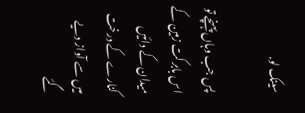سینک لو.

پس جب وہاں پہنچے تو اس بابرکت زمین کے میدان کے دائیں کنارے کے درخت میں سے آواز دیے گئے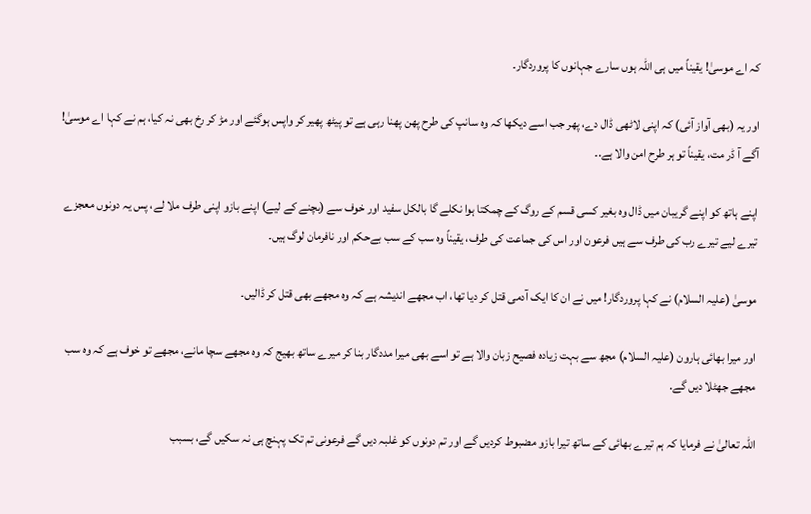کہ اے موسیٰ! یقیناً میں ہی اللہ ہوں سارے جہانوں کا پروردگار۔

اور یہ (بھی آواز آئی) کہ اپنی لاٹھی ڈال دے، پھر جب اسے دیکھا کہ وه سانپ کی طرح پھن پھنا رہی ہے تو پیٹھ پھیر کر واپس ہوگئے اور مڑ کر رخ بھی نہ کیا، ہم نے کہا اے موسیٰ! آگے آ ڈر مت، یقیناً تو ہر طرح امن والا ہے.۔

اپنے ہاتھ کو اپنے گریبان میں ڈال وه بغیر کسی قسم کے روگ کے چمکتا ہوا نکلے گا بالکل سفید اور خوف سے (بچنے کے لیے) اپنے بازو اپنی طرف ملا لے، پس یہ دونوں معجزے تیرے لیے تیرے رب کی طرف سے ہیں فرعون اور اس کی جماعت کی طرف، یقیناً وه سب کے سب بےحکم اور نافرمان لوگ ہیں۔

موسیٰ (علیہ السلام) نے کہا پروردگار! میں نے ان کا ایک آدمی قتل کر دیا تھا، اب مجھے اندیشہ ہے کہ وه مجھے بھی قتل کر ڈالیں۔

اور میرا بھائی ہارون (علیہ السلام) مجھ سے بہت زیاده فصیح زبان والا ہے تو اسے بھی میرا مددگار بنا کر میرے ساتھ بھیج کہ وه مجھے سچا مانے، مجھے تو خوف ہے کہ وه سب مجھے جھٹلا دیں گے.

اللہ تعالیٰ نے فرمایا کہ ہم تیرے بھائی کے ساتھ تیرا بازو مضبوط کردیں گے اور تم دونوں کو غلبہ دیں گے فرعونی تم تک پہنچ ہی نہ سکیں گے، بسبب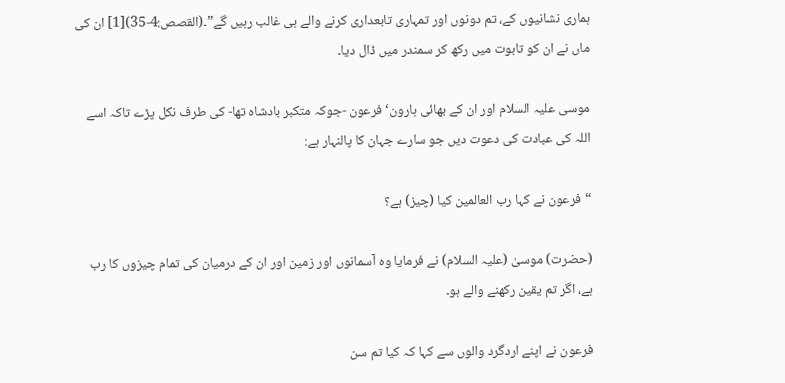ہماری نشانیوں کے، تم دونوں اور تمہاری تابعداری کرنے والے ہی غالب رہیں گے”۔(القصص:4-35)[1] ان کی ماں نے ان کو تابوت میں رکھ کر سمندر میں ڈال دیا۔

موسی علیہ السلام اور ان کے بھائی ہارون‘ فرعون -جوکہ متکبر بادشاہ تھا- کی طرف نکل پڑے تاکہ اسے اللہ کی عبادت کی دعوت دیں جو سارے جہان کا پالنہار ہے:

“فرعون نے کہا رب العالمین کیا (چیز) ہے؟

(حضرت) موسیٰ (علیہ السلام) نے فرمایا وه آسمانوں اور زمین اور ان کے درمیان کی تمام چیزوں کا رب ہے، اگر تم یقین رکھنے والے ہو۔

فرعون نے اپنے اردگرد والوں سے کہا کہ کیا تم سن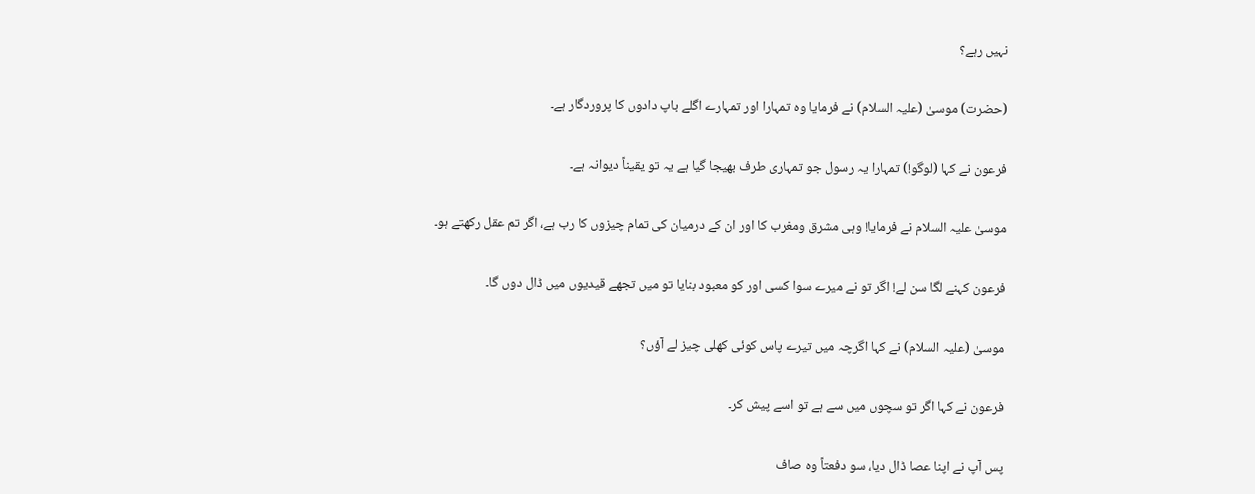نہیں رہے؟

(حضرت) موسیٰ (علیہ السلام) نے فرمایا وه تمہارا اور تمہارے اگلے باپ دادوں کا پروردگار ہے۔

فرعون نے کہا (لوگو!) تمہارا یہ رسول جو تمہاری طرف بھیجا گیا ہے یہ تو یقیناً دیوانہ ہے۔

موسیٰ علیہ السلام نے فرمایا! وہی مشرق ومغرب کا اور ان کے درمیان کی تمام چیزوں کا رب ہے، اگر تم عقل رکھتے ہو۔

فرعون کہنے لگا سن لے! اگر تو نے میرے سوا کسی اور کو معبود بنایا تو میں تجھے قیدیوں میں ڈال دوں گا۔

موسیٰ (علیہ السلام) نے کہا اگرچہ میں تیرے پاس کوئی کھلی چیز لے آؤں؟

فرعون نے کہا اگر تو سچوں میں سے ہے تو اسے پیش کر۔

پس آپ نے اپنا عصا ڈال دیا، سو دفعتاً وه صاف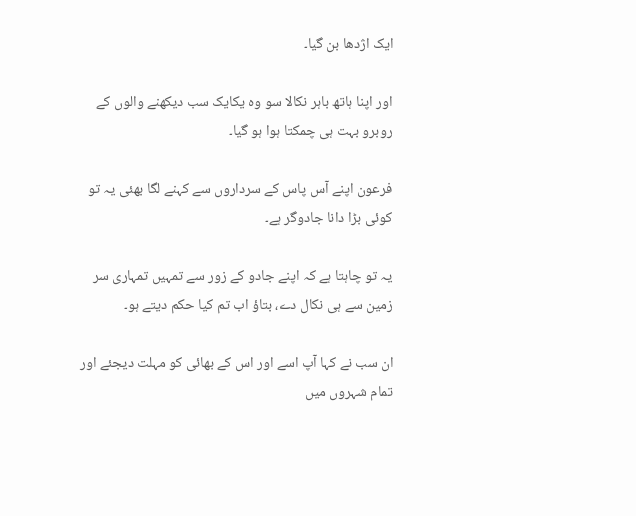ایک اژدھا بن گیا۔

اور اپنا ہاتھ باہر نکالا سو وه یکایک سب دیکھنے والوں کے روبرو بہت ہی چمکتا ہوا ہو گیا۔

فرعون اپنے آس پاس کے سرداروں سے کہنے لگا بھئی یہ تو کوئی بڑا دانا جادوگر ہے۔

یہ تو چاہتا ہے کہ اپنے جادو کے زور سے تمہیں تمہاری سر زمین سے ہی نکال دے، بتاؤ اب تم کیا حکم دیتے ہو۔

ان سب نے کہا آپ اسے اور اس کے بھائی کو مہلت دیجئے اور تمام شہروں میں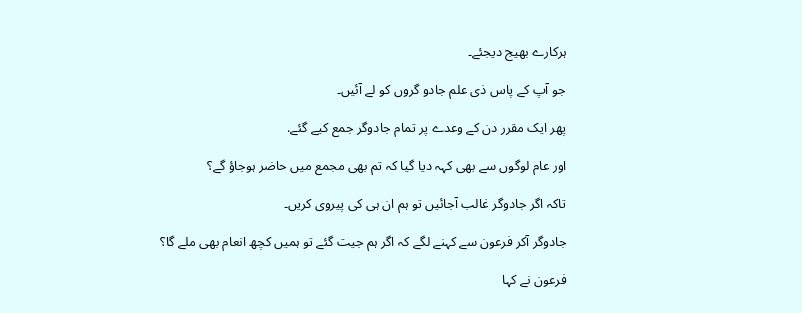ہرکارے بھیج دیجئے۔

جو آپ کے پاس ذی علم جادو گروں کو لے آئیں۔

پھر ایک مقرر دن کے وعدے پر تمام جادوگر جمع کیے گئے.

اور عام لوگوں سے بھی کہہ دیا گیا کہ تم بھی مجمع میں حاضر ہوجاؤ گے؟

تاکہ اگر جادوگر غالب آجائیں تو ہم ان ہی کی پیروی کریں۔

جادوگر آکر فرعون سے کہنے لگے کہ اگر ہم جیت گئے تو ہمیں کچھ انعام بھی ملے گا؟

فرعون نے کہا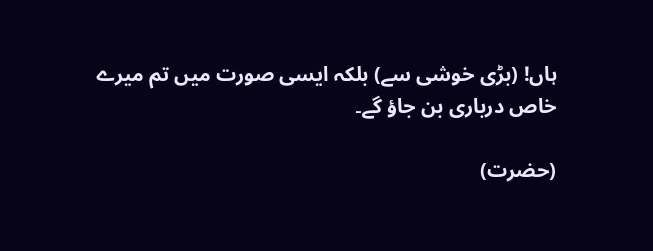ہاں! (بڑی خوشی سے) بلکہ ایسی صورت میں تم میرے خاص درباری بن جاؤ گے۔

(حضرت)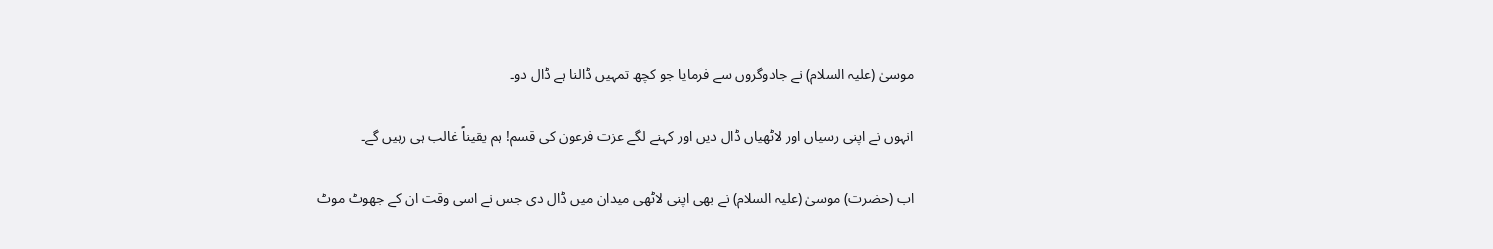موسیٰ (علیہ السلام) نے جادوگروں سے فرمایا جو کچھ تمہیں ڈالنا ہے ڈال دو۔

انہوں نے اپنی رسیاں اور لاٹھیاں ڈال دیں اور کہنے لگے عزت فرعون کی قسم! ہم یقیناً غالب ہی رہیں گے۔

اب (حضرت) موسیٰ (علیہ السلام) نے بھی اپنی لاٹھی میدان میں ڈال دی جس نے اسی وقت ان کے جھوٹ موٹ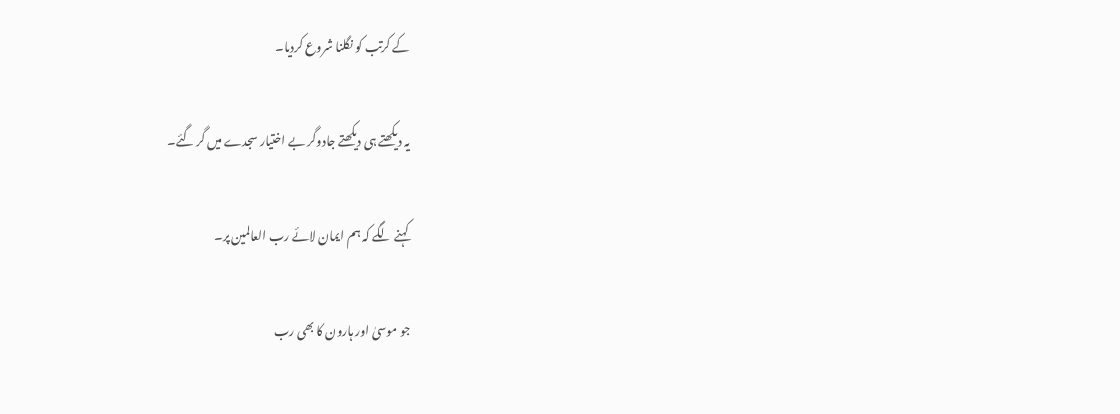کے کرتب کو نگلنا شروع کردیا۔

یہ دیکھتے ہی دیکھتے جادوگر بے اختیار سجدے میں گر گئے۔

کہنے لگے کہ ہم ایمان لائے رب العالمین پر۔

جو موسیٰ اور ہارون کا بھی رب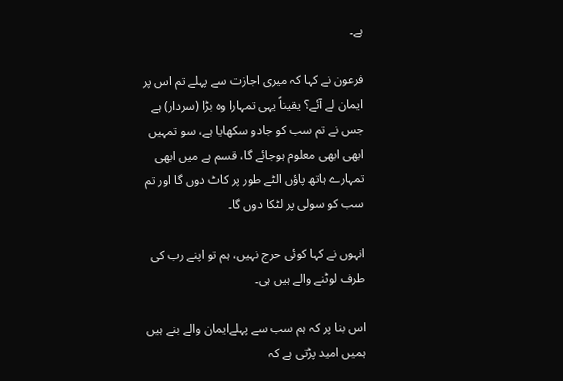ہے۔

فرعون نے کہا کہ میری اجازت سے پہلے تم اس پر ایمان لے آئے؟ یقیناً یہی تمہارا وه بڑا (سردار) ہے جس نے تم سب کو جادو سکھایا ہے، سو تمہیں ابھی ابھی معلوم ہوجائے گا، قسم ہے میں ابھی تمہارے ہاتھ پاؤں الٹے طور پر کاٹ دوں گا اور تم سب کو سولی پر لٹکا دوں گا۔

انہوں نے کہا کوئی حرج نہیں، ہم تو اپنے رب کی طرف لوٹنے والے ہیں ہی۔

اس بنا پر کہ ہم سب سے پہلےایمان والے بنے ہیں ہمیں امید پڑتی ہے کہ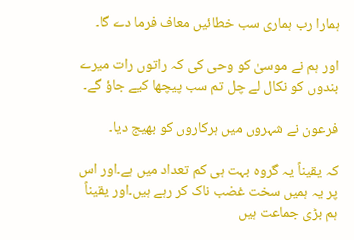ہمارا رب ہماری سب خطائیں معاف فرما دے گا۔

اور ہم نے موسیٰ کو وحی کی کہ راتوں رات میرے بندوں کو نکال لے چل تم سب پیچھا کیے جاؤ گے۔

فرعون نے شہروں میں ہرکاروں کو بھیج دیا۔

کہ یقیناً یہ گروه بہت ہی کم تعداد میں ہے۔اور اس پر یہ ہمیں سخت غضب ناک کر رہے ہیں۔اور یقیناً ہم بڑی جماعت ہیں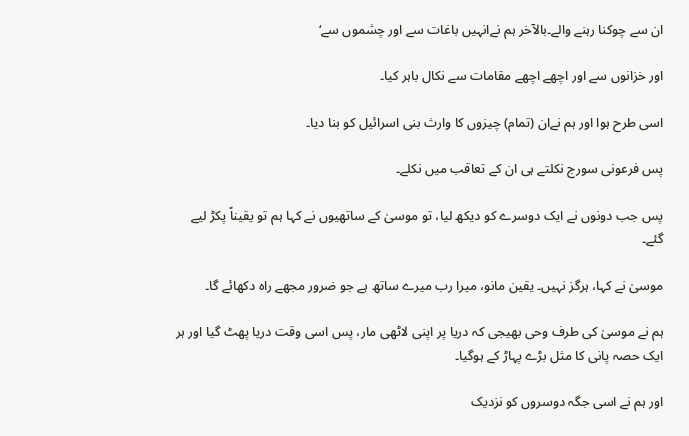ان سے چوکنا رہنے والے۔بالآخر ہم نےانہیں باغات سے اور چشموں سے‘

اور خزانوں سے اور اچھے اچھے مقامات سے نکال باہر کیا۔

اسی طرح ہوا اور ہم نےان (تمام) چیزوں کا وارث بنی اسرائیل کو بنا دیا۔

پس فرعونی سورج نکلتے ہی ان کے تعاقب میں نکلے۔

پس جب دونوں نے ایک دوسرے کو دیکھ لیا، تو موسیٰ کے ساتھیوں نے کہا ہم تو یقیناً پکڑ لیے گئے۔

موسیٰ نے کہا، ہرگز نہیں۔ یقین مانو، میرا رب میرے ساتھ ہے جو ضرور مجھے راه دکھائے گا۔

ہم نے موسیٰ کی طرف وحی بھیجی کہ دریا پر اپنی لاٹھی مار، پس اسی وقت دریا پھٹ گیا اور ہر ایک حصہ پانی کا مثل بڑے پہاڑ کے ہوگیا۔

اور ہم نے اسی جگہ دوسروں کو نزدیک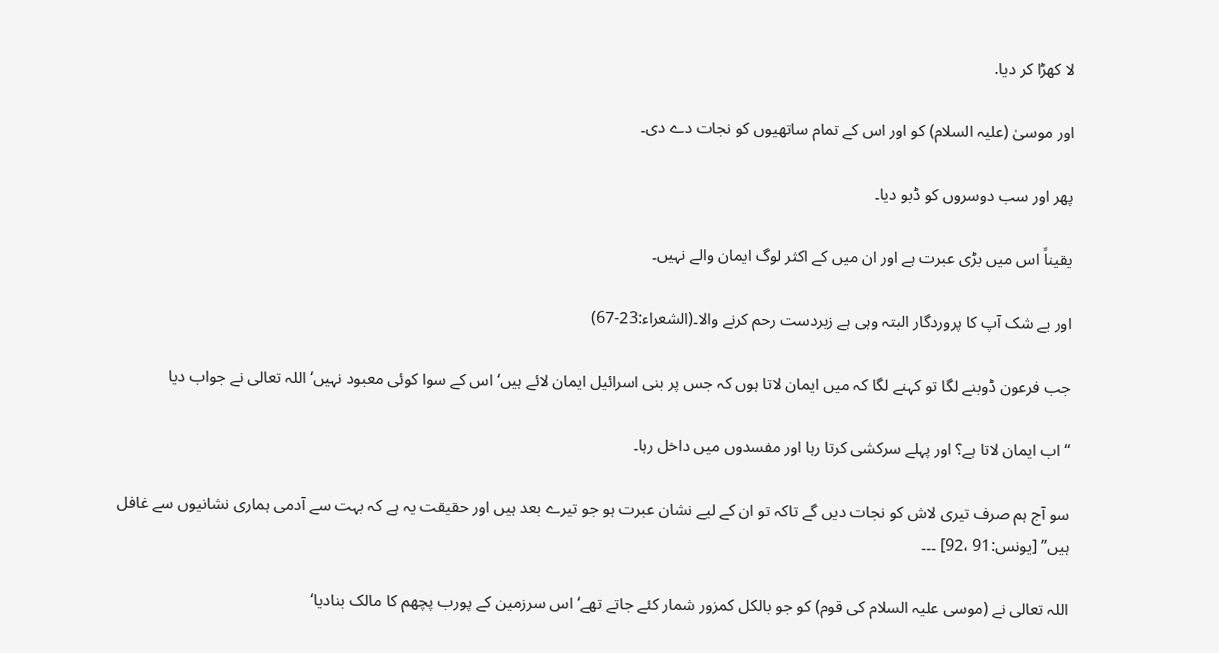لا کھڑا کر دیا.

اور موسیٰ (علیہ السلام) کو اور اس کے تمام ساتھیوں کو نجات دے دی۔

پھر اور سب دوسروں کو ڈبو دیا۔

یقیناً اس میں بڑی عبرت ہے اور ان میں کے اکثر لوگ ایمان والے نہیں۔

اور بے شک آپ کا پروردگار البتہ وہی ہے زبردست رحم کرنے والا۔(الشعراء:23-67)

جب فرعون ڈوبنے لگا تو کہنے لگا کہ میں ایمان لاتا ہوں کہ جس پر بنی اسرائیل ایمان لائے ہیں‘ اس کے سوا کوئی معبود نہیں‘ اللہ تعالی نے جواب دیا

“اب ایمان لاتا ہے؟ اور پہلے سرکشی کرتا رہا اور مفسدوں میں داخل رہا۔

سو آج ہم صرف تیری لاش کو نجات دیں گے تاکہ تو ان کے لیے نشان عبرت ہو جو تیرے بعد ہیں اور حقیقت یہ ہے کہ بہت سے آدمی ہماری نشانیوں سے غافل ہیں” [يونس:91 ،92] ۔۔۔

اللہ تعالی نے (موسی علیہ السلام کی قوم) کو جو بالکل کمزور شمار کئے جاتے تھے‘ اس سرزمین کے پورب پچھم کا مالک بنادیا‘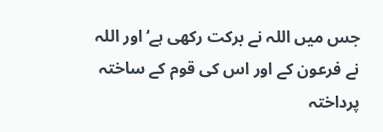جس میں اللہ نے برکت رکھی ہے‘ اور اللہ نے فرعون کے اور اس کی قوم کے ساختہ پرداختہ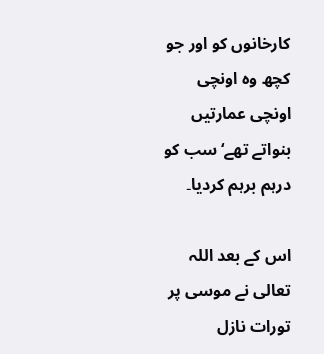کارخانوں کو اور جو کچھ وہ اونچی اونچی عمارتیں بنواتے تھے‘ سب کو درہم برہم کردیا۔

اس کے بعد اللہ تعالی نے موسی پر تورات نازل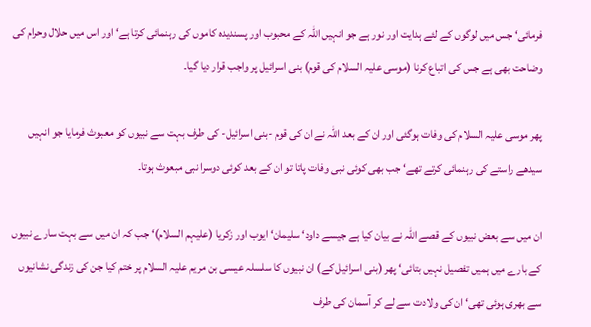فرمائی‘ جس میں لوگوں کے لئے ہدایت اور نور ہے جو انہیں اللہ کے محبوب اور پسندیدہ کاموں کی رہنمائی کرتا ہے‘ اور اس میں حلال وحرام کی وضاحت بھی ہے جس کی اتباع کرنا (موسی علیہ السلام کی قوم) بنی اسرائیل پر واجب قرار دیا گیا۔

پھر موسی علیہ السلام کی وفات ہوگئی اور ان کے بعد اللہ نے ان کی قوم -بنی اسرائیل- کی طرف بہت سے نبیوں کو معبوث فرمایا جو انہیں سیدھے راستے کی رہنمائی کرتے تھے‘ جب بھی کوئی نبی وفات پاتا تو ان کے بعد کوئی دوسرا نبی مبعوث ہوتا۔

ان میں سے بعض نبیوں کے قصے اللہ نے بیان کیا ہے جیسے داود‘ سلیمان‘ ایوب اور زکریا (علیہم السلام)‘ جب کہ ان میں سے بہت سارے نبیوں کے بارے میں ہمیں تفصیل نہیں بتائی‘ پھر (بنی اسرائیل کے) ان نبیوں کا سلسلہ عیسی بن مریم علیہ السلام پر ختم کیا جن کی زندگی نشانیوں سے بھری ہوئی تھی‘ ان کی ولادت سے لے کر آسمان کی طرف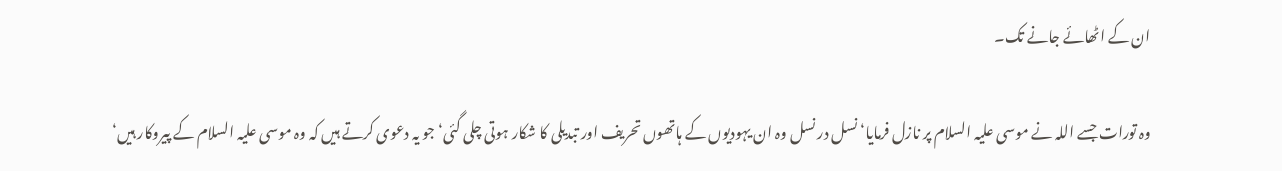ان کے اٹھائے جانے تک۔

وہ تورات جسے اللہ نے موسی علیہ السلام پر نازل فرمایا‘ نسل در نسل وہ ان یہودیوں کے ہاتھوں تحریف اور تبدیلی کا شکار ہوتی چلی گئی‘ جو یہ دعوی کرتے ہیں کہ وہ موسی علیہ السلام کے پیروکار ہیں‘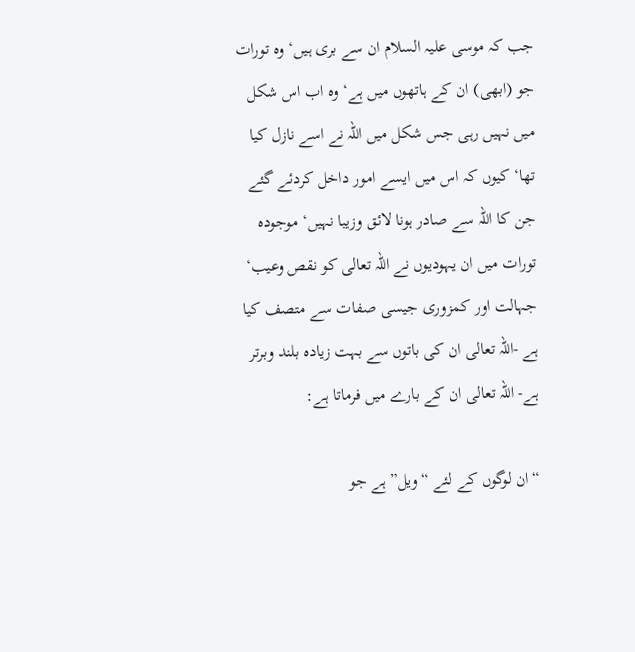جب کہ موسی علیہ السلام ان سے بری ہیں‘ وہ تورات جو (ابھی) ان کے ہاتھوں میں ہے‘ وہ اب اس شکل میں نہیں رہی جس شکل میں اللہ نے اسے نازل کیا تھا‘ کیوں کہ اس میں ایسے امور داخل کردئے گئے جن کا اللہ سے صادر ہونا لائق وزیبا نہیں‘ موجودہ تورات میں ان یہودیوں نے اللہ تعالی کو نقص وعیب‘ جہالت اور کمزوری جیسی صفات سے متصف کیا ہے -اللہ تعالی ان کی باتوں سے بہت زیادہ بلند وبرتر ہے- اللہ تعالی ان کے بارے میں فرماتا ہے:

“ان لوگوں کے لئے “ویل” ہے جو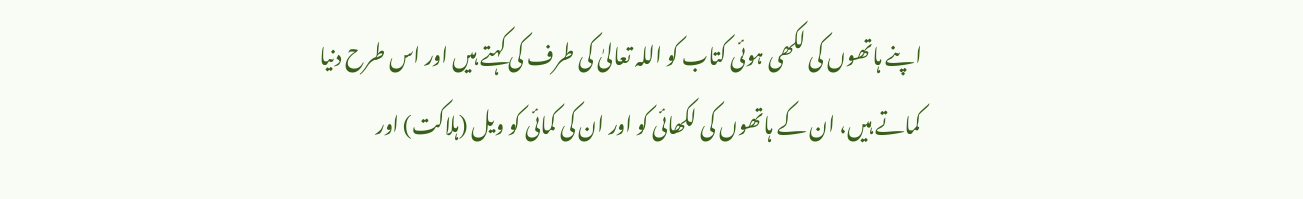اپنے ہاتھوں کی لکھی ہوئی کتاب کو اللہ تعالیٰ کی طرف کی کہتے ہیں اور اس طرح دنیا کماتے ہیں، ان کے ہاتھوں کی لکھائی کو اور ان کی کمائی کو ویل (ہلاکت) اور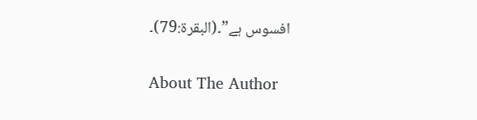افسوس ہے”۔(البقرة:79)۔

About The Author